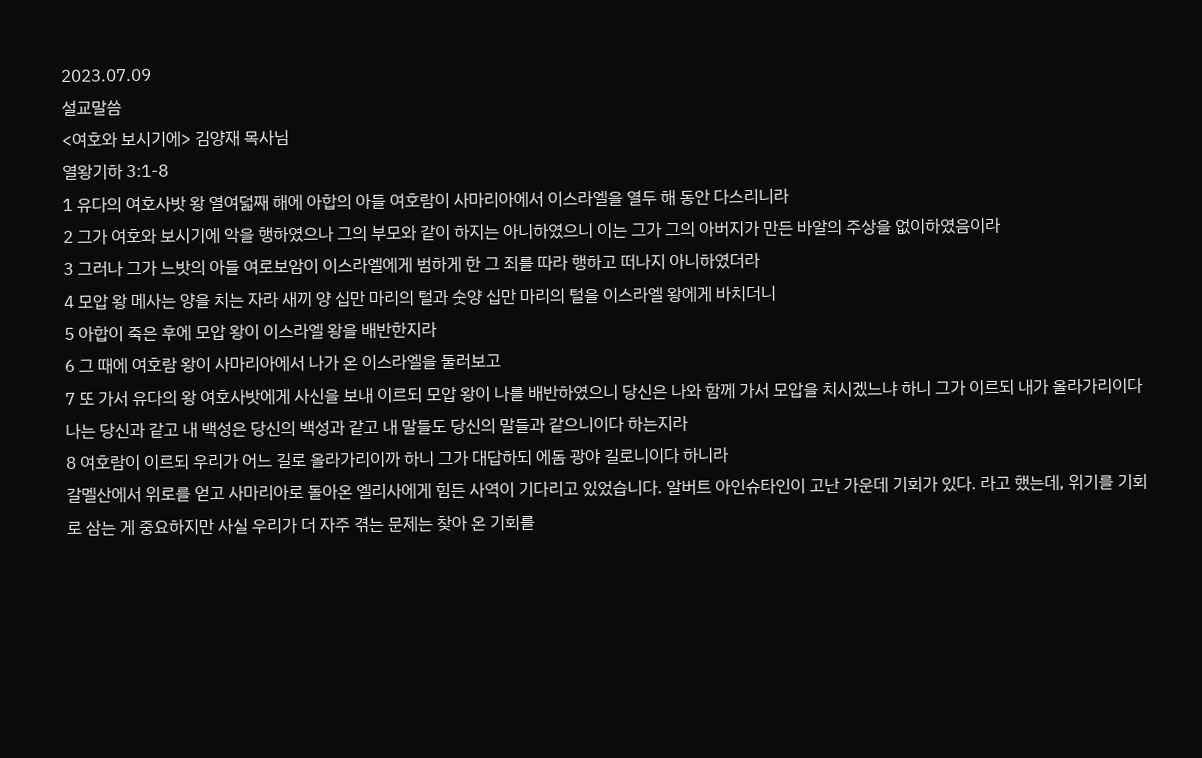2023.07.09
설교말씀
<여호와 보시기에> 김양재 목사님
열왕기하 3:1-8
1 유다의 여호사밧 왕 열여덟째 해에 아합의 아들 여호람이 사마리아에서 이스라엘을 열두 해 동안 다스리니라
2 그가 여호와 보시기에 악을 행하였으나 그의 부모와 같이 하지는 아니하였으니 이는 그가 그의 아버지가 만든 바알의 주상을 없이하였음이라
3 그러나 그가 느밧의 아들 여로보암이 이스라엘에게 범하게 한 그 죄를 따라 행하고 떠나지 아니하였더라
4 모압 왕 메사는 양을 치는 자라 새끼 양 십만 마리의 털과 숫양 십만 마리의 털을 이스라엘 왕에게 바치더니
5 아합이 죽은 후에 모압 왕이 이스라엘 왕을 배반한지라
6 그 때에 여호람 왕이 사마리아에서 나가 온 이스라엘을 둘러보고
7 또 가서 유다의 왕 여호사밧에게 사신을 보내 이르되 모압 왕이 나를 배반하였으니 당신은 나와 함께 가서 모압을 치시겠느냐 하니 그가 이르되 내가 올라가리이다 나는 당신과 같고 내 백성은 당신의 백성과 같고 내 말들도 당신의 말들과 같으니이다 하는지라
8 여호람이 이르되 우리가 어느 길로 올라가리이까 하니 그가 대답하되 에돔 광야 길로니이다 하니라
갈멜산에서 위로를 얻고 사마리아로 돌아온 엘리사에게 힘든 사역이 기다리고 있었습니다. 알버트 아인슈타인이 고난 가운데 기회가 있다. 라고 했는데, 위기를 기회로 삼는 게 중요하지만 사실 우리가 더 자주 겪는 문제는 찾아 온 기회를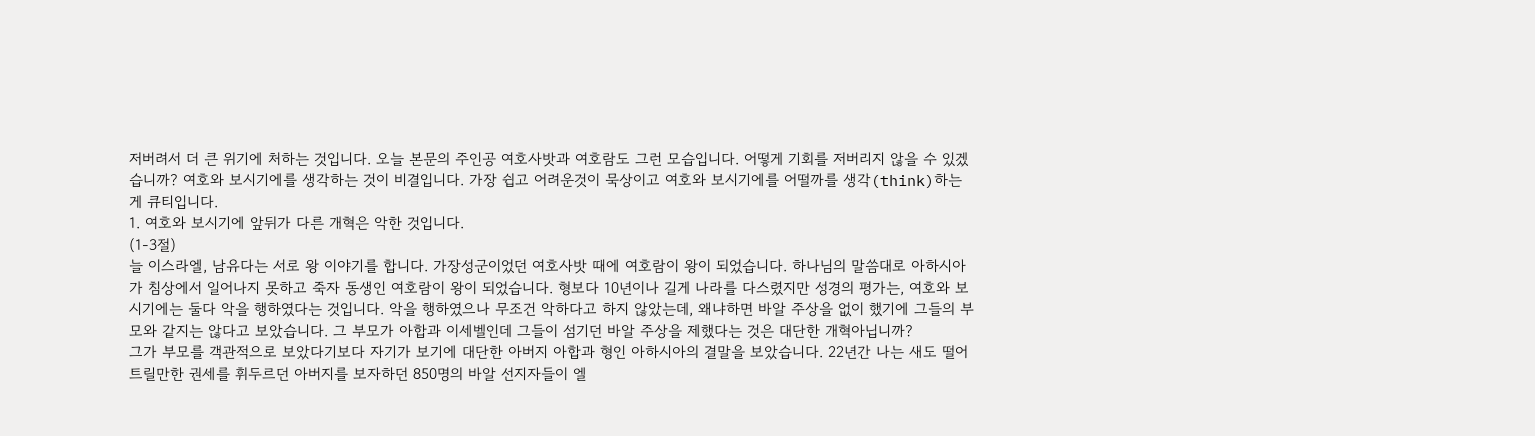저버려서 더 큰 위기에 처하는 것입니다. 오늘 본문의 주인공 여호사밧과 여호람도 그런 모습입니다. 어떻게 기회를 저버리지 않을 수 있겠습니까? 여호와 보시기에를 생각하는 것이 비결입니다. 가장 쉽고 어려운것이 묵상이고 여호와 보시기에를 어떨까를 생각(think)하는 게 큐티입니다.
1. 여호와 보시기에 앞뒤가 다른 개혁은 악한 것입니다.
(1-3절)
늘 이스라엘, 남유다는 서로 왕 이야기를 합니다. 가장성군이었던 여호사밧 때에 여호람이 왕이 되었습니다. 하나님의 말씀대로 아하시아가 침상에서 일어나지 못하고 죽자 동생인 여호람이 왕이 되었습니다. 형보다 10년이나 길게 나라를 다스렸지만 성경의 평가는, 여호와 보시기에는 둘다 악을 행하였다는 것입니다. 악을 행하였으나 무조건 악하다고 하지 않았는데, 왜냐하면 바알 주상을 없이 했기에 그들의 부모와 같지는 않다고 보았습니다. 그 부모가 아합과 이세벨인데 그들이 섬기던 바알 주상을 제했다는 것은 대단한 개혁아닙니까?
그가 부모를 객관적으로 보았다기보다 자기가 보기에 대단한 아버지 아합과 형인 아하시아의 결말을 보았습니다. 22년간 나는 새도 떨어트릴만한 권세를 휘두르던 아버지를 보자하던 850명의 바알 선지자들이 엘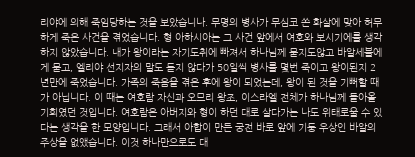리야에 의해 죽임당하는 것을 보았습니나. 무명의 병사가 무심코 쏜 화살에 맞아 허무하게 죽은 사건을 겪었습니다. 형 아하시아는 그 사건 앞에서 여호와 보시기에를 생각하지 않았습니다. 내가 왕이라는 자기도취에 빠져서 하나님께 묻지도않고 바알세불에게 묻고, 엘리야 선지자의 말도 듣지 않다가 50일씩 병사를 몇번 죽이고 왕이된지 2년만에 죽었습니다. 가족의 죽음을 겪은 후에 왕이 되었는데, 왕이 된 것을 기뻐할 때가 아닙니다. 이 때는 여호람 자신과 오므리 왕조, 이스라엘 전체가 하나님께 돌아올 기회였던 것입니다. 여호람은 아버지와 형이 하던 대로 살다가는 나도 위태로울 수 있다는 생각을 한 모양입니다. 그래서 아합이 만든 궁전 바로 앞에 기둥 우상인 바알의 주상을 없앴습니다. 이것 하나만으로도 대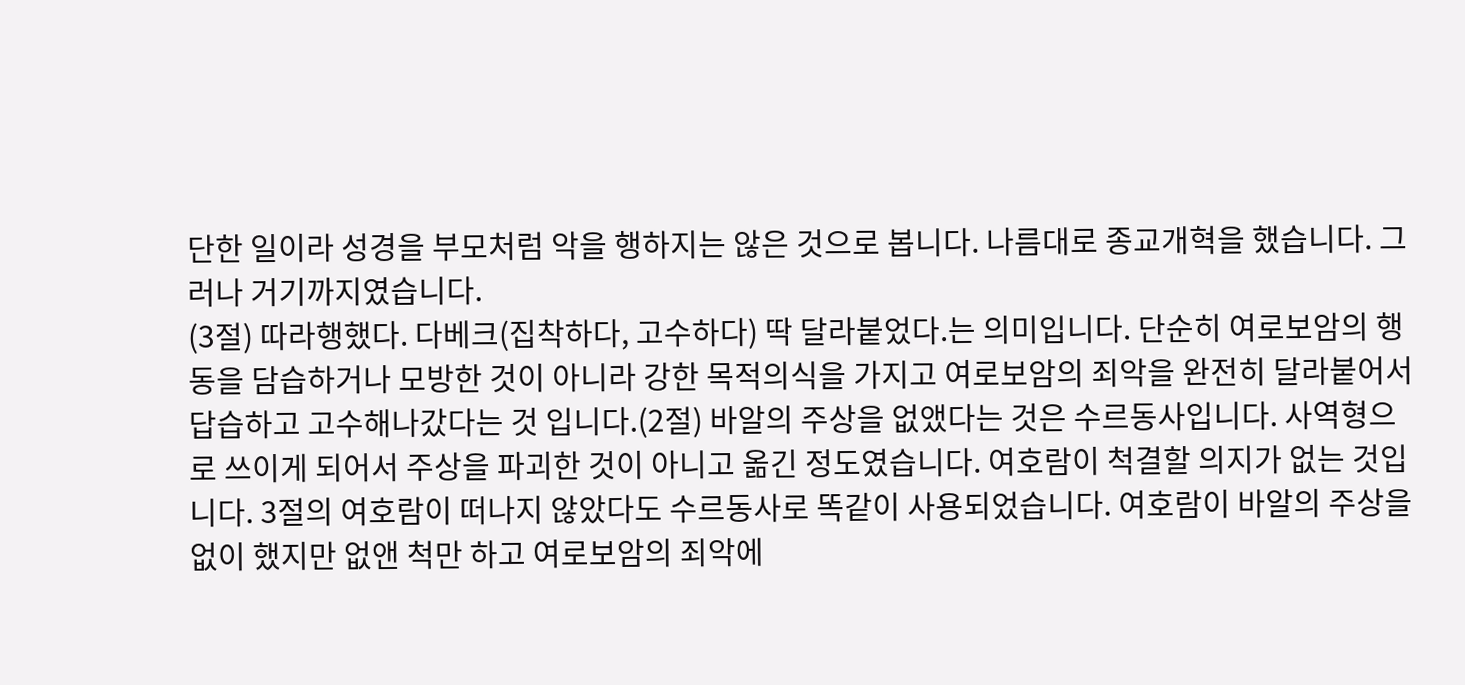단한 일이라 성경을 부모처럼 악을 행하지는 않은 것으로 봅니다. 나름대로 종교개혁을 했습니다. 그러나 거기까지였습니다.
(3절) 따라행했다. 다베크(집착하다, 고수하다) 딱 달라붙었다.는 의미입니다. 단순히 여로보암의 행동을 담습하거나 모방한 것이 아니라 강한 목적의식을 가지고 여로보암의 죄악을 완전히 달라붙어서 답습하고 고수해나갔다는 것 입니다.(2절) 바알의 주상을 없앴다는 것은 수르동사입니다. 사역형으로 쓰이게 되어서 주상을 파괴한 것이 아니고 옮긴 정도였습니다. 여호람이 척결할 의지가 없는 것입니다. 3절의 여호람이 떠나지 않았다도 수르동사로 똑같이 사용되었습니다. 여호람이 바알의 주상을 없이 했지만 없앤 척만 하고 여로보암의 죄악에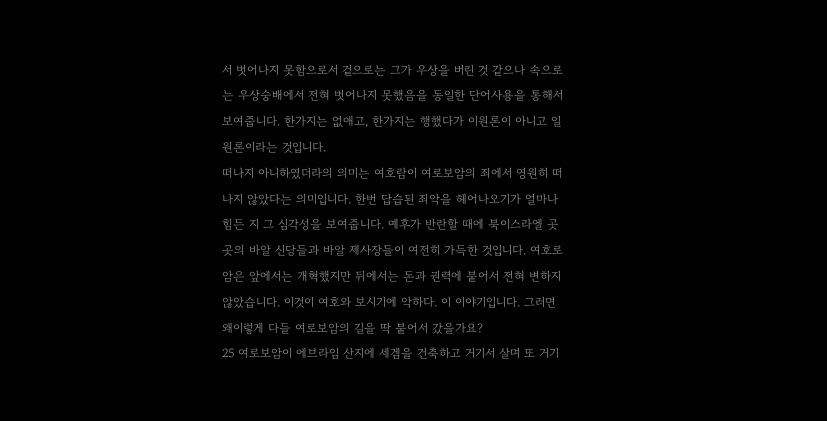서 벗어나지 못함으로서 겉으로는 그가 우상을 버린 것 같으나 속으로는 우상숭배에서 전혀 벗어나지 못했음을 동일한 단어사용을 통해서 보여줍니다. 한가지는 없애고, 한가지는 행했다가 이원론이 아니고 일원론이라는 것입니다.
떠나지 아니하였더라의 의미는 여호람이 여로보암의 죄에서 영원히 떠나지 않았다는 의미입니다. 한번 답습된 죄악을 헤어나오기가 얼마나 힘든 지 그 심각성을 보여줍니다. 예후가 반란할 때에 북이스라엘 곳곳의 바알 신당들과 바알 제사장들이 여전히 가득한 것입니다. 여호로암은 앞에서는 개혁했지만 뒤에서는 돈과 권력에 붙어서 전혀 변하지 않았습니다. 이것이 여호와 보시기에 악하다. 이 이야기입니다. 그러면 왜이렇게 다들 여로보암의 길을 딱 붙어서 갔을가요?
25 여로보암이 에브라임 산지에 세겜을 건축하고 거기서 살며 또 거기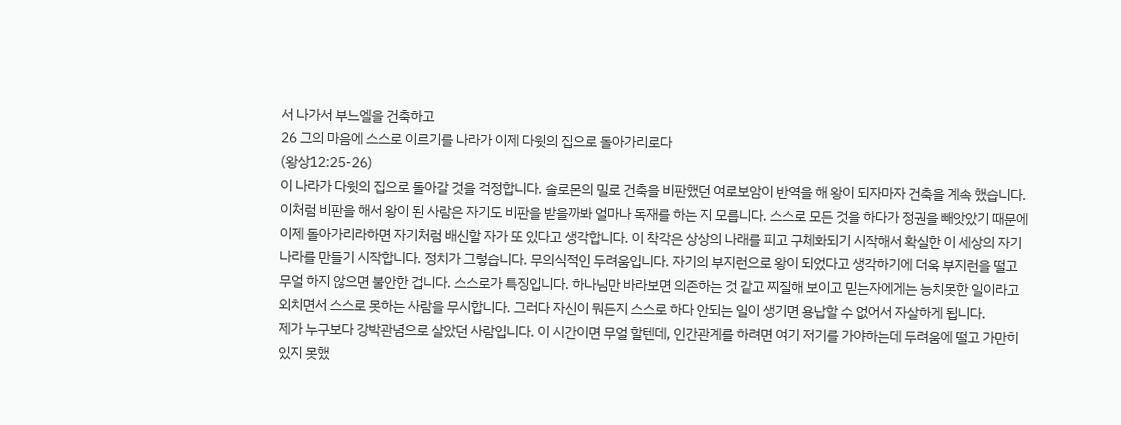서 나가서 부느엘을 건축하고
26 그의 마음에 스스로 이르기를 나라가 이제 다윗의 집으로 돌아가리로다
(왕상12:25-26)
이 나라가 다윗의 집으로 돌아갈 것을 걱정합니다. 솔로몬의 밀로 건축을 비판했던 여로보암이 반역을 해 왕이 되자마자 건축을 계속 했습니다. 이처럼 비판을 해서 왕이 된 사람은 자기도 비판을 받을까봐 얼마나 독재를 하는 지 모릅니다. 스스로 모든 것을 하다가 정권을 빼앗았기 때문에 이제 돌아가리라하면 자기처럼 배신할 자가 또 있다고 생각합니다. 이 착각은 상상의 나래를 피고 구체화되기 시작해서 확실한 이 세상의 자기 나라를 만들기 시작합니다. 정치가 그렇습니다. 무의식적인 두려움입니다. 자기의 부지런으로 왕이 되었다고 생각하기에 더욱 부지런을 떨고 무얼 하지 않으면 불안한 겁니다. 스스로가 특징입니다. 하나님만 바라보면 의존하는 것 같고 찌질해 보이고 믿는자에게는 능치못한 일이라고 외치면서 스스로 못하는 사람을 무시합니다. 그러다 자신이 뭐든지 스스로 하다 안되는 일이 생기면 용납할 수 없어서 자살하게 됩니다.
제가 누구보다 강박관념으로 살았던 사람입니다. 이 시간이면 무얼 할텐데, 인간관계를 하려면 여기 저기를 가야하는데 두려움에 떨고 가만히 있지 못했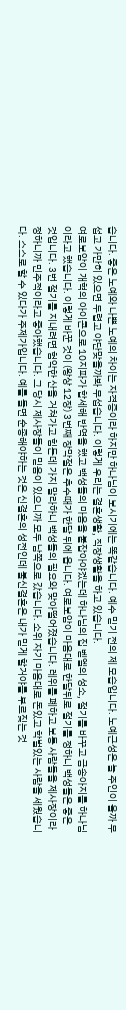습니다. 좋은 노예와 나쁜 노예의 차이는 자격증이라 하지만 하나님이 보시기에는 똑같습니다. 예수 믿기 전의 제 모습입니다. 노예근성은 늘 주인이 올까 무섭고 가만히 있으면 두렵고 야단맞을까봐 무섭습니다. 이렇게 우리는 결혼생활, 직장생활을 하고 있습니다.
여로보암이 개혁의 아이콘으로 10지파가 합세해 반역을 했고 백성들의 마음을 붙잡아야겠는데 하나님의 집 벧엘의 성소, 절기를 바꾸고 금송아지를 하나님이라고 했습니다. 이렇게 바꾼 것이 (왕상 12장) 3번째 장막절은 추수때가 한달 뒤에 옵니다. 여로보암이 마음대로 한달뒤로 절기를 정하니 백성들은 좋은 것입니다. 3번 절기를 지내려면 험악한 산을 거쳐가고 힘든데 가지 말라하니 백성들의 필요와 맞아떨어졌습니다. 레위를 폐하고 보통 사람들을 제사장이라 정하니까 민주적이라고 좋아했습니다. 그 당시 제사장들이 믿음이 있으니까 모두 남쪽으로 갔습니다. 소위 자기 마음대로 돈있고 학벌있는 사람을 세웠습니다. 스스로 할 수 있다가 주제가입니다. 예를 들면 순종해야하는 것은 신결혼의 성전인데 불신결혼은 내가 믿게 할거야를 부르짖는 것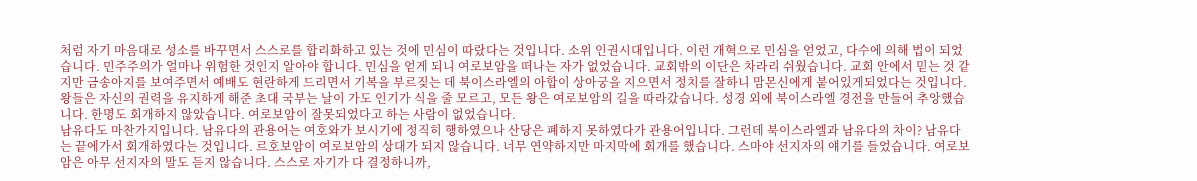처럼 자기 마음대로 성소를 바꾸면서 스스로를 합리화하고 있는 것에 민심이 따랐다는 것입니다. 소위 인권시대입니다. 이런 개혁으로 민심을 얻었고, 다수에 의해 법이 되었습니다. 민주주의가 얼마나 위험한 것인지 알아야 합니다. 민심을 얻게 되니 여로보암을 떠나는 자가 없었습니다. 교회밖의 이단은 차라리 쉬웠습니다. 교회 안에서 믿는 것 같지만 금송아지를 보여주면서 예배도 현란하게 드리면서 기복을 부르짖는 데 북이스라엘의 아합이 상아궁을 지으면서 정치를 잘하니 맘몬신에게 붙어있게되었다는 것입니다. 왕들은 자신의 권력을 유지하게 해준 초대 국부는 날이 가도 인기가 식을 줄 모르고, 모든 왕은 여로보암의 길을 따라갔습니다. 성경 외에 북이스라엘 경전을 만들어 추앙했습니다. 한명도 회개하지 않았습니다. 여로보암이 잘못되었다고 하는 사람이 없었습니다.
남유다도 마찬가지입니다. 남유다의 관용어는 여호와가 보시기에 정직히 행하였으나 산당은 폐하지 못하였다가 관용어입니다. 그런데 북이스라엘과 남유다의 차이? 남유다는 끝에가서 회개하였다는 것입니다. 르호보암이 여로보암의 상대가 되지 않습니다. 너무 연약하지만 마지막에 회개를 했습니다. 스마야 선지자의 얘기를 들었습니다. 여로보암은 아무 선지자의 말도 듣지 않습니다. 스스로 자기가 다 결정하니까,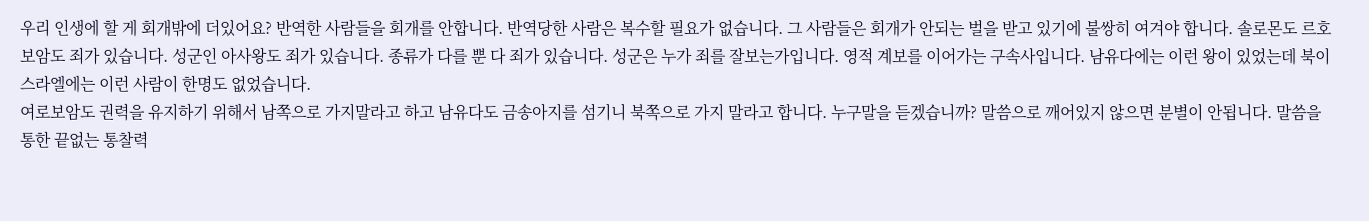우리 인생에 할 게 회개밖에 더있어요? 반역한 사람들을 회개를 안합니다. 반역당한 사람은 복수할 필요가 없습니다. 그 사람들은 회개가 안되는 벌을 받고 있기에 불쌍히 여겨야 합니다. 솔로몬도 르호보암도 죄가 있습니다. 성군인 아사왕도 죄가 있습니다. 종류가 다를 뿐 다 죄가 있습니다. 성군은 누가 죄를 잘보는가입니다. 영적 계보를 이어가는 구속사입니다. 남유다에는 이런 왕이 있었는데 북이스라엘에는 이런 사람이 한명도 없었습니다.
여로보암도 권력을 유지하기 위해서 남쪽으로 가지말라고 하고 남유다도 금송아지를 섬기니 북쪽으로 가지 말라고 합니다. 누구말을 듣겠습니까? 말씀으로 깨어있지 않으면 분별이 안됩니다. 말씀을 통한 끝없는 통찰력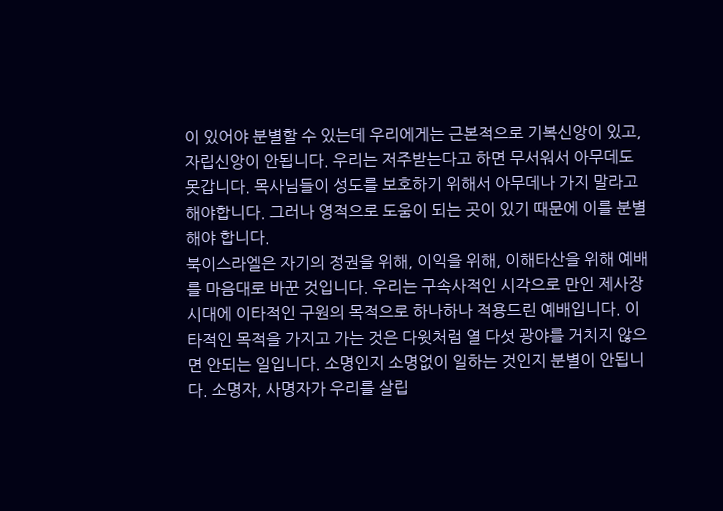이 있어야 분별할 수 있는데 우리에게는 근본적으로 기복신앙이 있고, 자립신앙이 안됩니다. 우리는 저주받는다고 하면 무서워서 아무데도 못갑니다. 목사님들이 성도를 보호하기 위해서 아무데나 가지 말라고 해야합니다. 그러나 영적으로 도움이 되는 곳이 있기 때문에 이를 분별해야 합니다.
북이스라엘은 자기의 정권을 위해, 이익을 위해, 이해타산을 위해 예배를 마음대로 바꾼 것입니다. 우리는 구속사적인 시각으로 만인 제사장시대에 이타적인 구원의 목적으로 하나하나 적용드린 예배입니다. 이타적인 목적을 가지고 가는 것은 다윗처럼 열 다섯 광야를 거치지 않으면 안되는 일입니다. 소명인지 소명없이 일하는 것인지 분별이 안됩니다. 소명자, 사명자가 우리를 살립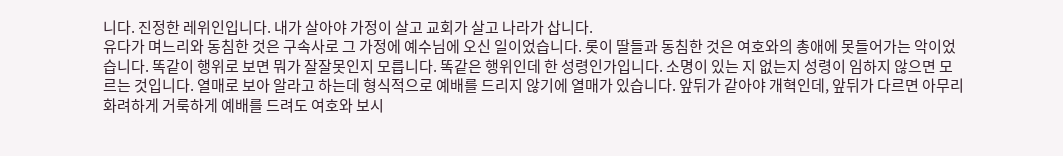니다. 진정한 레위인입니다. 내가 살아야 가정이 살고 교회가 살고 나라가 삽니다.
유다가 며느리와 동침한 것은 구속사로 그 가정에 예수님에 오신 일이었습니다. 롯이 딸들과 동침한 것은 여호와의 총애에 못들어가는 악이었습니다. 똑같이 행위로 보면 뭐가 잘잘못인지 모릅니다. 똑같은 행위인데 한 성령인가입니다. 소명이 있는 지 없는지 성령이 임하지 않으면 모르는 것입니다. 열매로 보아 알라고 하는데 형식적으로 예배를 드리지 않기에 열매가 있습니다. 앞뒤가 같아야 개혁인데, 앞뒤가 다르면 아무리 화려하게 거룩하게 예배를 드려도 여호와 보시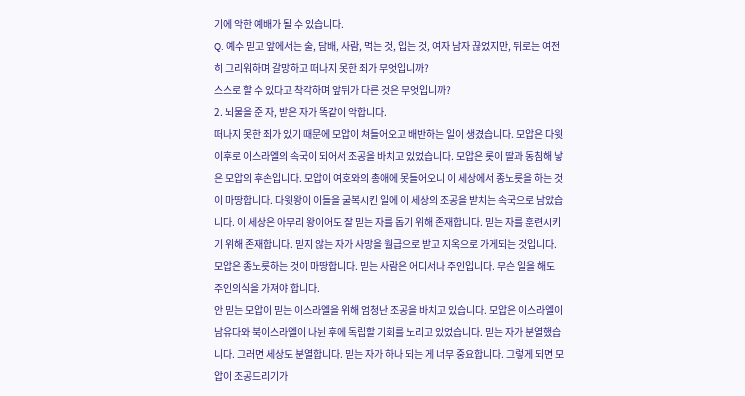기에 악한 예배가 될 수 있습니다.
Q. 예수 믿고 앞에서는 술, 담배, 사람, 먹는 것, 입는 것, 여자 남자 끊었지만, 뒤로는 여전히 그리워하며 갈망하고 떠나지 못한 죄가 무엇입니까?
스스로 할 수 있다고 착각하며 앞뒤가 다른 것은 무엇입니까?
2. 뇌물을 준 자, 받은 자가 똑같이 악합니다.
떠나지 못한 죄가 있기 때문에 모압이 쳐들어오고 배반하는 일이 생겼습니다. 모압은 다윗이후로 이스라엘의 속국이 되어서 조공을 바치고 있었습니다. 모압은 롯이 딸과 동침해 낳은 모압의 후손입니다. 모압이 여호와의 총애에 못들어오니 이 세상에서 종노릇을 하는 것이 마땅합니다. 다윗왕이 이들을 굴복시킨 일에 이 세상의 조공을 받치는 속국으로 남았습니다. 이 세상은 아무리 왕이어도 잘 믿는 자를 돕기 위해 존재합니다. 믿는 자를 훈련시키기 위해 존재합니다. 믿지 않는 자가 사망을 월급으로 받고 지옥으로 가게되는 것입니다. 모압은 종노릇하는 것이 마땅합니다. 믿는 사람은 어디서나 주인입니다. 무슨 일을 해도 주인의식을 가져야 합니다.
안 믿는 모압이 믿는 이스라엘을 위해 엄청난 조공을 바치고 있습니다. 모압은 이스라엘이 남유다와 북이스라엘이 나뉜 후에 독립할 기회를 노리고 있었습니다. 믿는 자가 분열했습니다. 그러면 세상도 분열합니다. 믿는 자가 하나 되는 게 너무 중요합니다. 그렇게 되면 모압이 조공드리기가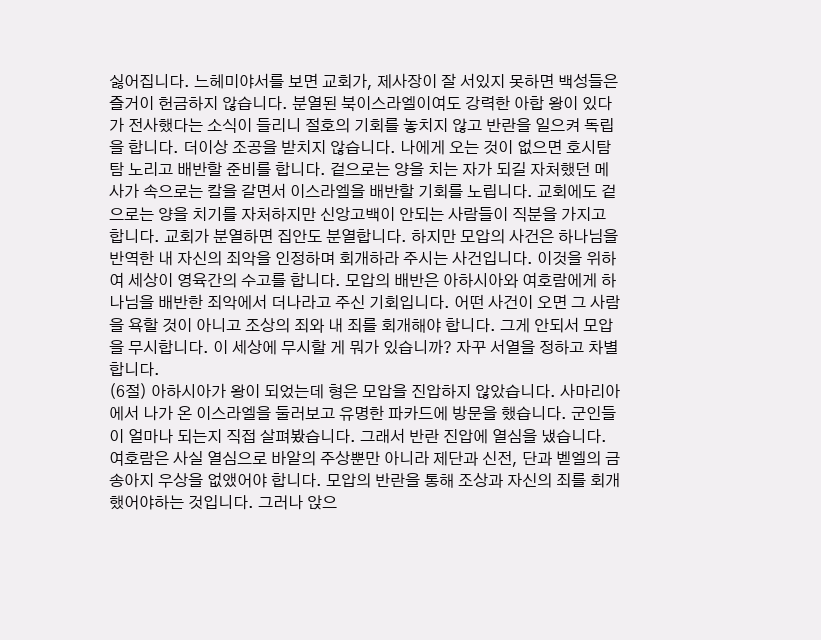싫어집니다. 느헤미야서를 보면 교회가, 제사장이 잘 서있지 못하면 백성들은 즐거이 헌금하지 않습니다. 분열된 북이스라엘이여도 강력한 아합 왕이 있다가 전사했다는 소식이 들리니 절호의 기회를 놓치지 않고 반란을 일으켜 독립을 합니다. 더이상 조공을 받치지 않습니다. 나에게 오는 것이 없으면 호시탐탐 노리고 배반할 준비를 합니다. 겉으로는 양을 치는 자가 되길 자처했던 메사가 속으로는 칼을 갈면서 이스라엘을 배반할 기회를 노립니다. 교회에도 겉으로는 양을 치기를 자처하지만 신앙고백이 안되는 사람들이 직분을 가지고 합니다. 교회가 분열하면 집안도 분열합니다. 하지만 모압의 사건은 하나님을 반역한 내 자신의 죄악을 인정하며 회개하라 주시는 사건입니다. 이것을 위하여 세상이 영육간의 수고를 합니다. 모압의 배반은 아하시아와 여호람에게 하나님을 배반한 죄악에서 더나라고 주신 기회입니다. 어떤 사건이 오면 그 사람을 욕할 것이 아니고 조상의 죄와 내 죄를 회개해야 합니다. 그게 안되서 모압을 무시합니다. 이 세상에 무시할 게 뭐가 있습니까? 자꾸 서열을 정하고 차별합니다.
(6절) 아하시아가 왕이 되었는데 형은 모압을 진압하지 않았습니다. 사마리아에서 나가 온 이스라엘을 둘러보고 유명한 파카드에 방문을 했습니다. 군인들이 얼마나 되는지 직접 살펴봤습니다. 그래서 반란 진압에 열심을 냈습니다. 여호람은 사실 열심으로 바알의 주상뿐만 아니라 제단과 신전, 단과 벧엘의 금송아지 우상을 없앴어야 합니다. 모압의 반란을 통해 조상과 자신의 죄를 회개 했어야하는 것입니다. 그러나 앉으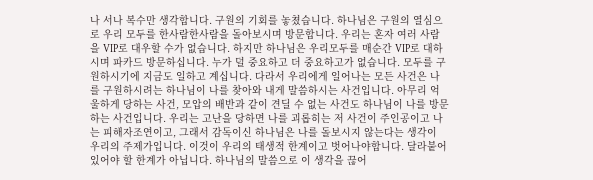나 서나 복수만 생각합니다. 구원의 기회를 놓쳤습니다. 하나님은 구원의 열심으로 우리 모두를 한사람한사람을 돌아보시며 방문합니다. 우리는 혼자 여러 사람을 VIP로 대우할 수가 없습니다. 하지만 하나님은 우리모두를 매순간 VIP로 대하시며 파카드 방문하십니다. 누가 덜 중요하고 더 중요하고가 없습니다. 모두를 구원하시기에 지금도 일하고 계십니다. 다라서 우리에게 일어나는 모든 사건은 나를 구원하시려는 하나님이 나를 찾아와 내게 말씀하시는 사건입니다. 아무리 억울하게 당하는 사건, 모압의 배반과 같이 견딜 수 없는 사건도 하나님이 나를 방문하는 사건입니다. 우리는 고난을 당하면 나를 괴롭히는 저 사건이 주인공이고 나는 피해자조연이고, 그래서 감독이신 하나님은 나를 돌보시지 않는다는 생각이 우리의 주제가입니다. 이것이 우리의 태생적 한계이고 벗어나야합니다. 달라붙어있어야 할 한계가 아닙니다. 하나님의 말씀으로 이 생각을 끊어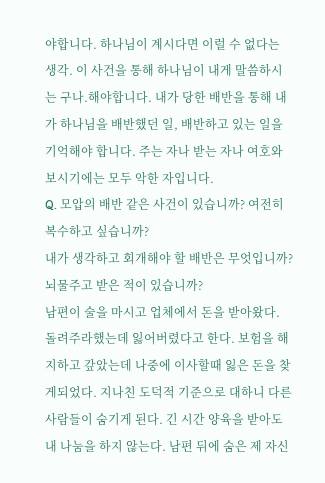야합니다. 하나님이 계시다면 이럴 수 없다는 생각. 이 사건을 통해 하나님이 내게 말씀하시는 구나.해야합니다. 내가 당한 배반을 통해 내가 하나님을 배반했던 일, 배반하고 있는 일을 기억해야 합니다. 주는 자나 받는 자나 여호와 보시기에는 모두 악한 자입니다.
Q. 모압의 배반 같은 사건이 있습니까? 여전히 복수하고 싶습니까?
내가 생각하고 회개해야 할 배반은 무엇입니까? 뇌물주고 받은 적이 있습니까?
남편이 술을 마시고 업체에서 돈을 받아왔다. 돌려주라했는데 잃어버렸다고 한다. 보험을 해지하고 갚았는데 나중에 이사할때 잃은 돈을 찾게되었다. 지나친 도덕적 기준으로 대하니 다른 사람들이 숨기게 된다. 긴 시간 양육을 받아도 내 나눔을 하지 않는다. 남편 뒤에 숨은 제 자신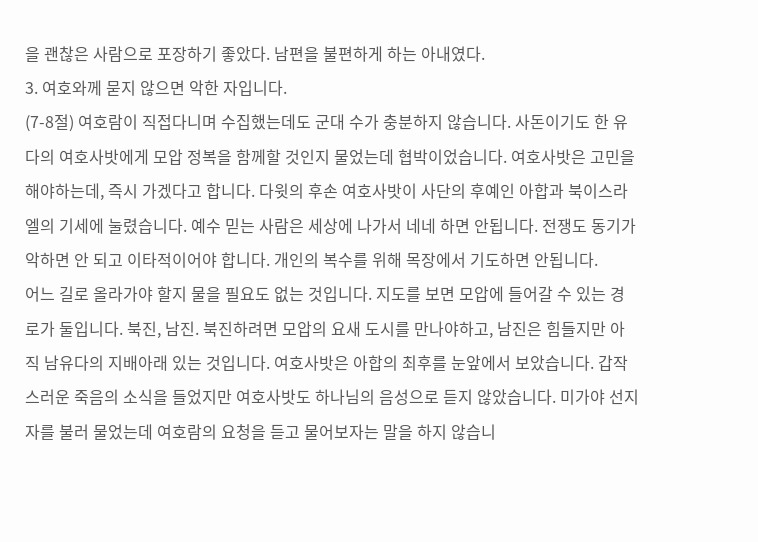을 괜찮은 사람으로 포장하기 좋았다. 남편을 불편하게 하는 아내였다.
3. 여호와께 묻지 않으면 악한 자입니다.
(7-8절) 여호람이 직접다니며 수집했는데도 군대 수가 충분하지 않습니다. 사돈이기도 한 유다의 여호사밧에게 모압 정복을 함께할 것인지 물었는데 협박이었습니다. 여호사밧은 고민을 해야하는데, 즉시 가겠다고 합니다. 다윗의 후손 여호사밧이 사단의 후예인 아합과 북이스라엘의 기세에 눌렸습니다. 예수 믿는 사람은 세상에 나가서 네네 하면 안됩니다. 전쟁도 동기가 악하면 안 되고 이타적이어야 합니다. 개인의 복수를 위해 목장에서 기도하면 안됩니다.
어느 길로 올라가야 할지 물을 필요도 없는 것입니다. 지도를 보면 모압에 들어갈 수 있는 경로가 둘입니다. 북진, 남진. 북진하려면 모압의 요새 도시를 만나야하고, 남진은 힘들지만 아직 남유다의 지배아래 있는 것입니다. 여호사밧은 아합의 최후를 눈앞에서 보았습니다. 갑작스러운 죽음의 소식을 들었지만 여호사밧도 하나님의 음성으로 듣지 않았습니다. 미가야 선지자를 불러 물었는데 여호람의 요청을 듣고 물어보자는 말을 하지 않습니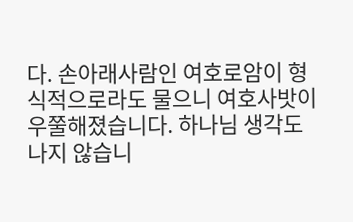다. 손아래사람인 여호로암이 형식적으로라도 물으니 여호사밧이 우쭐해졌습니다. 하나님 생각도 나지 않습니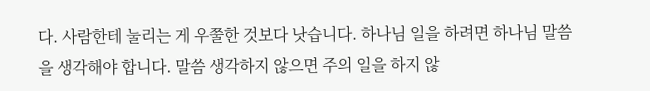다. 사람한테 눌리는 게 우쭐한 것보다 낫습니다. 하나님 일을 하려면 하나님 말씀을 생각해야 합니다. 말씀 생각하지 않으면 주의 일을 하지 않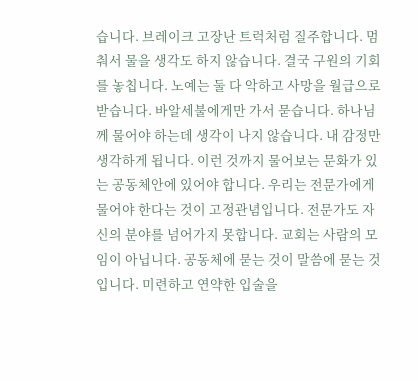습니다. 브레이크 고장난 트럭처럼 질주합니다. 멈춰서 물을 생각도 하지 않습니다. 결국 구원의 기회를 놓칩니다. 노예는 둘 다 악하고 사망을 월급으로 받습니다. 바알세불에게만 가서 묻습니다. 하나님께 물어야 하는데 생각이 나지 않습니다. 내 감정만 생각하게 됩니다. 이런 것까지 물어보는 문화가 있는 공동체안에 있어야 합니다. 우리는 전문가에게 물어야 한다는 것이 고정관념입니다. 전문가도 자신의 분야를 넘어가지 못합니다. 교회는 사람의 모임이 아닙니다. 공동체에 묻는 것이 말씀에 묻는 것입니다. 미련하고 연약한 입술을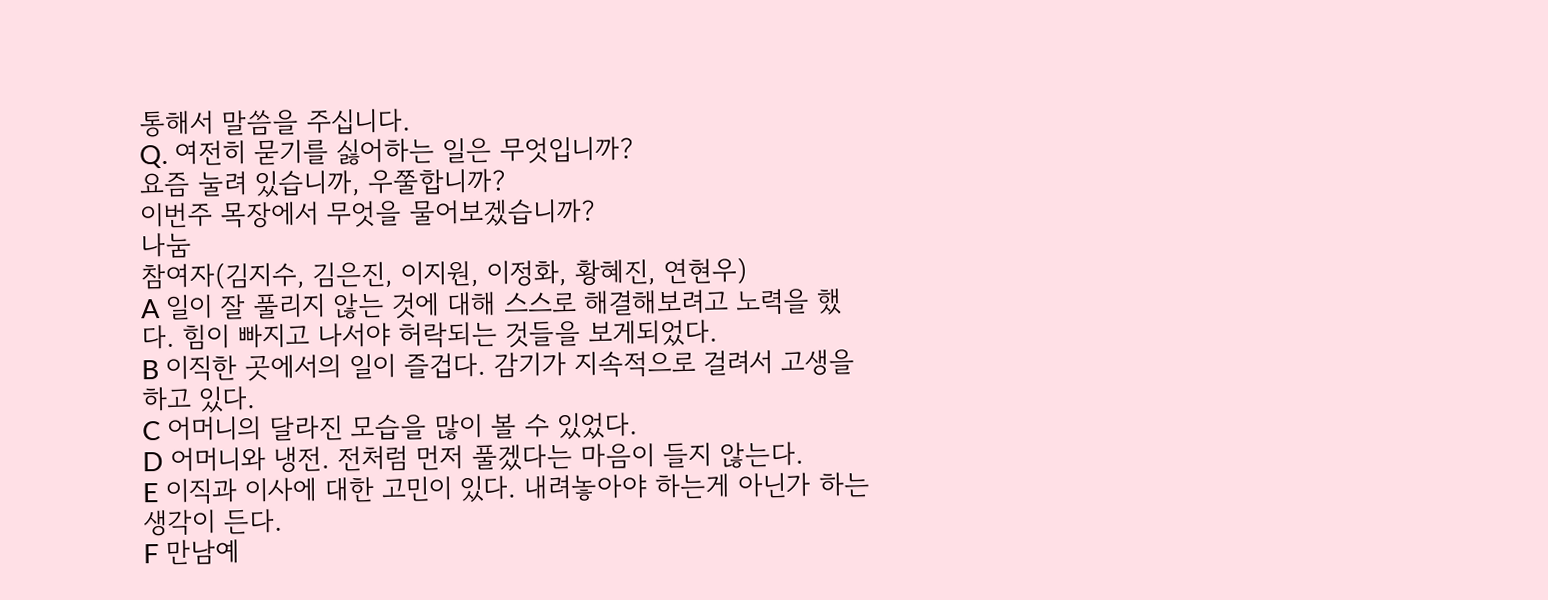통해서 말씀을 주십니다.
Q. 여전히 묻기를 싫어하는 일은 무엇입니까?
요즘 눌려 있습니까, 우쭐합니까?
이번주 목장에서 무엇을 물어보겠습니까?
나눔
참여자(김지수, 김은진, 이지원, 이정화, 황혜진, 연현우)
A 일이 잘 풀리지 않는 것에 대해 스스로 해결해보려고 노력을 했다. 힘이 빠지고 나서야 허락되는 것들을 보게되었다.
B 이직한 곳에서의 일이 즐겁다. 감기가 지속적으로 걸려서 고생을 하고 있다.
C 어머니의 달라진 모습을 많이 볼 수 있었다.
D 어머니와 냉전. 전처럼 먼저 풀겠다는 마음이 들지 않는다.
E 이직과 이사에 대한 고민이 있다. 내려놓아야 하는게 아닌가 하는 생각이 든다.
F 만남예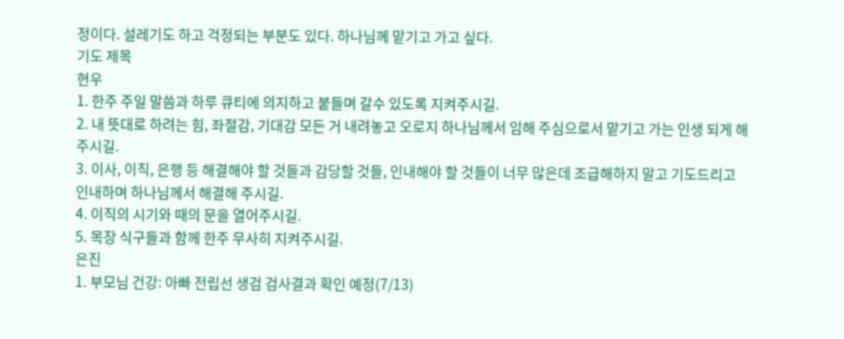정이다. 설레기도 하고 걱정되는 부분도 있다. 하나님께 맡기고 가고 싶다.
기도 제목
현우
1. 한주 주일 말씀과 하루 큐티에 의지하고 붙들며 갈수 있도록 지켜주시길.
2. 내 뜻대로 하려는 힘, 좌절감, 기대감 모든 거 내려놓고 오로지 하나님께서 임해 주심으로서 맡기고 가는 인생 되게 해주시길.
3. 이사, 이직, 은행 등 해결해야 할 것들과 감당할 것들, 인내해야 할 것들이 너무 많은데 조급해하지 말고 기도드리고 인내하며 하나님께서 해결해 주시길.
4. 이직의 시기와 때의 문을 열어주시길.
5. 목장 식구들과 함께 한주 무사히 지켜주시길.
은진
1. 부모님 건강: 아빠 전립선 생검 검사결과 확인 예정(7/13)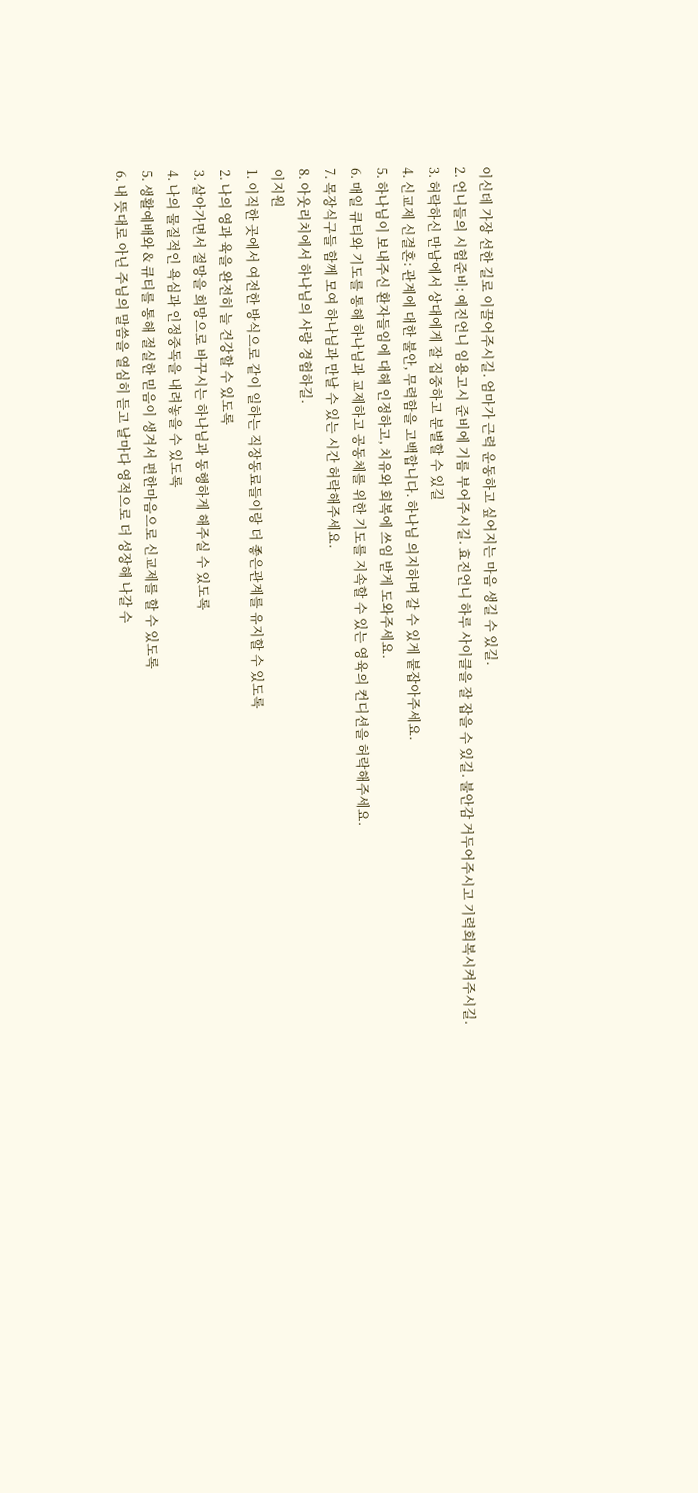이신데 가장 선한 길로 이끌어주시길. 엄마가 근력 운동하고 싶어지는 마음 생길 수 있길.
2. 언니들의 시험준비: 예진언니 임용고시 준비에 기름 부어주시길. 효진언니 하루 사이클을 잘 잡을 수 있길. 불안감 거두어주시고 기력회복시켜주시길.
3. 허락하신 만남에서 상대에게 잘 집중하고 분별할 수 있길
4. 신교제 신결혼: 관계에 대한 불안, 무력함을 고백합니다. 하나님 의지하며 갈 수 있게 붙잡아주세요.
5. 하나님이 보내주신 환자들임에 대해 인정하고, 치유와 회복에 쓰임 받게 도와주세요.
6. 매일 큐티와 기도를 통해 하나님과 교제하고 공동체를 위한 기도를 지속할 수 있는 영육의 컨디션을 허락해주세요.
7. 목장식구들 함께 모여 하나님과 만날 수 있는 시간 허락해주세요.
8. 아웃리치에서 하나님의 사랑 경험하길.
이지원
1. 이직한 곳에서 여전한 방식으로 같이 일하는 직장동료들이랑 더 좋은관계를 유지할 수 있도록
2. 나의 영과 육을 완전히 늘 건강할 수 있도록
3. 살아가면서 절망을 희망으로 바꾸시는 하나님과 동행하게 해주실 수 있도록
4. 나의 물질적인 욕심과 인정중독을 내려놓을 수 있도록
5. 생활예배와 & 큐티를 통해 절실한 믿음이 생겨서 편한마음으로 신교제를 할 수 있도록
6. 내 뜻대로 아닌 주님의 말씀을 열심히 듣고 날마다 영적으로 더 성장해 나갈 수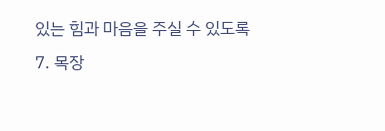있는 힘과 마음을 주실 수 있도록
7. 목장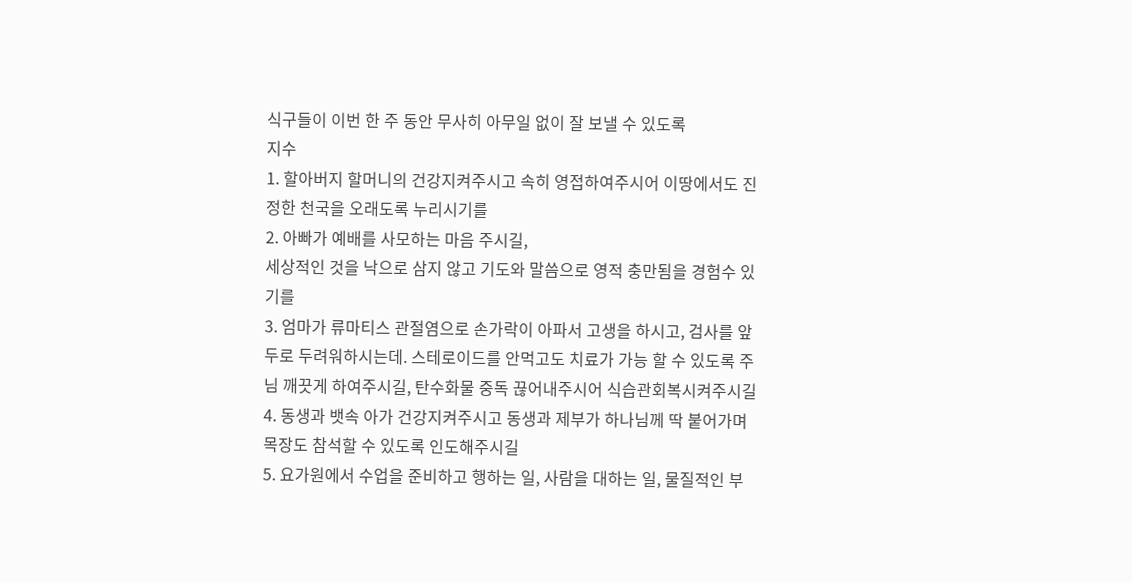식구들이 이번 한 주 동안 무사히 아무일 없이 잘 보낼 수 있도록
지수
1. 할아버지 할머니의 건강지켜주시고 속히 영접하여주시어 이땅에서도 진정한 천국을 오래도록 누리시기를
2. 아빠가 예배를 사모하는 마음 주시길,
세상적인 것을 낙으로 삼지 않고 기도와 말씀으로 영적 충만됨을 경험수 있기를
3. 엄마가 류마티스 관절염으로 손가락이 아파서 고생을 하시고, 검사를 앞두로 두려워하시는데. 스테로이드를 안먹고도 치료가 가능 할 수 있도록 주님 깨끗게 하여주시길, 탄수화물 중독 끊어내주시어 식습관회복시켜주시길
4. 동생과 뱃속 아가 건강지켜주시고 동생과 제부가 하나님께 딱 붙어가며 목장도 참석할 수 있도록 인도해주시길
5. 요가원에서 수업을 준비하고 행하는 일, 사람을 대하는 일, 물질적인 부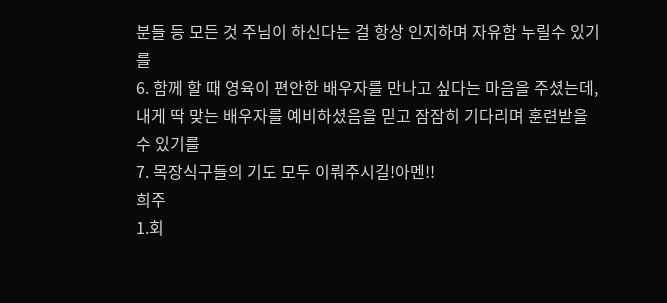분들 등 모든 것 주님이 하신다는 걸 항상 인지하며 자유함 누릴수 있기를
6. 함께 할 때 영육이 편안한 배우자를 만나고 싶다는 마음을 주셨는데, 내게 딱 맞는 배우자를 예비하셨음을 믿고 잠잠히 기다리며 훈련받을 수 있기를
7. 목장식구들의 기도 모두 이뤄주시길!아멘!!
희주
1.회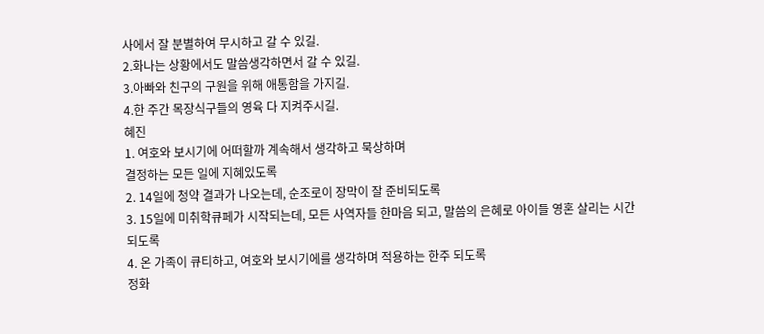사에서 잘 분별하여 무시하고 갈 수 있길.
2.화나는 상황에서도 말씀생각하면서 갈 수 있길.
3.아빠와 친구의 구원을 위해 애통함을 가지길.
4.한 주간 목장식구들의 영육 다 지켜주시길.
혜진
1. 여호와 보시기에 어떠할까 계속해서 생각하고 묵상하며
결정하는 모든 일에 지혜있도록
2. 14일에 청약 결과가 나오는데, 순조로이 장막이 잘 준비되도록
3. 15일에 미취학큐페가 시작되는데, 모든 사역자들 한마음 되고, 말씀의 은혜로 아이들 영혼 살리는 시간되도록
4. 온 가족이 큐티하고, 여호와 보시기에를 생각하며 적용하는 한주 되도록
정화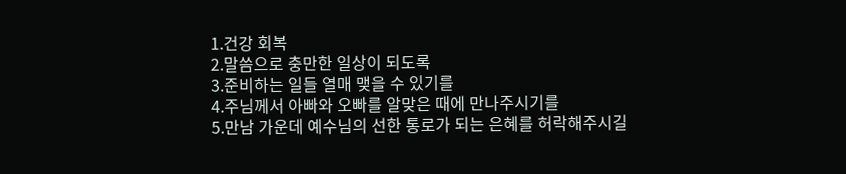1.건강 회복
2.말씀으로 충만한 일상이 되도록
3.준비하는 일들 열매 맺을 수 있기를
4.주님께서 아빠와 오빠를 알맞은 때에 만나주시기를
5.만남 가운데 예수님의 선한 통로가 되는 은혜를 허락해주시길